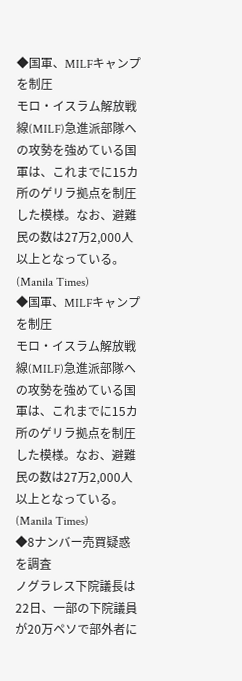◆国軍、MILFキャンプを制圧
モロ・イスラム解放戦線(MILF)急進派部隊への攻勢を強めている国軍は、これまでに15カ所のゲリラ拠点を制圧した模様。なお、避難民の数は27万2,000人以上となっている。 (Manila Times)
◆国軍、MILFキャンプを制圧
モロ・イスラム解放戦線(MILF)急進派部隊への攻勢を強めている国軍は、これまでに15カ所のゲリラ拠点を制圧した模様。なお、避難民の数は27万2,000人以上となっている。 (Manila Times)
◆8ナンバー売買疑惑を調査
ノグラレス下院議長は22日、一部の下院議員が20万ペソで部外者に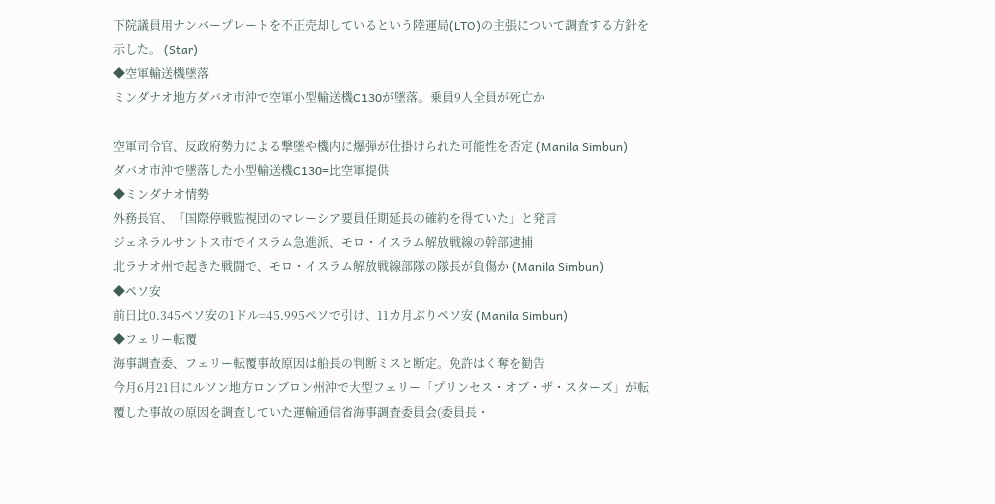下院議員用ナンバープレートを不正売却しているという陸運局(LTO)の主張について調査する方針を示した。 (Star)
◆空軍輸送機墜落
ミンダナオ地方ダバオ市沖で空軍小型輸送機C130が墜落。乗員9人全員が死亡か

空軍司令官、反政府勢力による撃墜や機内に爆弾が仕掛けられた可能性を否定 (Manila Simbun)
ダバオ市沖で墜落した小型輸送機C130=比空軍提供
◆ミンダナオ情勢
外務長官、「国際停戦監視団のマレーシア要員任期延長の確約を得ていた」と発言
ジェネラルサントス市でイスラム急進派、モロ・イスラム解放戦線の幹部逮捕
北ラナオ州で起きた戦闘で、モロ・イスラム解放戦線部隊の隊長が負傷か (Manila Simbun)
◆ペソ安
前日比0.345ペソ安の1ドル=45.995ペソで引け、11カ月ぶりペソ安 (Manila Simbun)
◆フェリー転覆
海事調査委、フェリー転覆事故原因は船長の判断ミスと断定。免許はく奪を勧告
今月6月21日にルソン地方ロンブロン州沖で大型フェリー「プリンセス・オブ・ザ・スターズ」が転覆した事故の原因を調査していた運輸通信省海事調査委員会(委員長・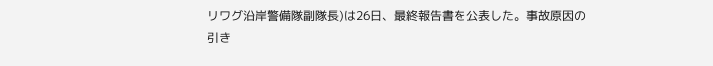リワグ沿岸警備隊副隊長)は26日、最終報告書を公表した。事故原因の引き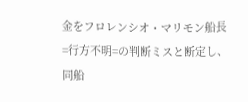金をフロレンシオ・マリモン船長=行方不明=の判断ミスと断定し、同船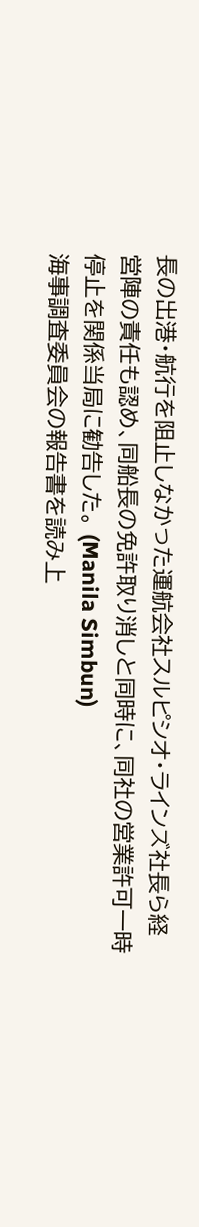長の出港・航行を阻止しなかった運航会社スルピシオ・ラインズ社長ら経営陣の責任も認め、同船長の免許取り消しと同時に、同社の営業許可一時停止を関係当局に勧告した。 (Manila Simbun)
海事調査委員会の報告書を読み上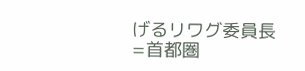げるリワグ委員長
=首都圏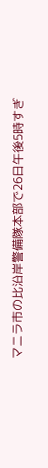マニラ市の比沿岸警備隊本部で26日午後5時すぎ